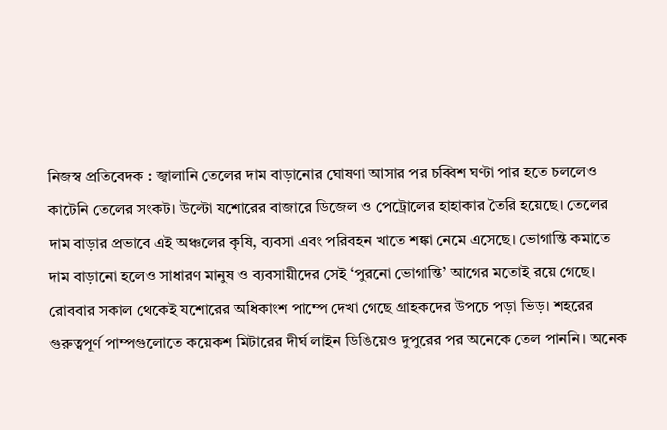নিজস্ব প্রতিবেদক : জ্বালানি তেলের দাম বাড়ানোর ঘোষণা আসার পর চব্বিশ ঘণ্টা পার হতে চললেও কাটেনি তেলের সংকট। উল্টো যশোরের বাজারে ডিজেল ও পেট্রোলের হাহাকার তৈরি হয়েছে। তেলের দাম বাড়ার প্রভাবে এই অঞ্চলের কৃষি, ব্যবসা এবং পরিবহন খাতে শঙ্কা নেমে এসেছে। ভোগান্তি কমাতে দাম বাড়ানো হলেও সাধারণ মানুষ ও ব্যবসায়ীদের সেই ‘পুরনো ভোগান্তি’ আগের মতোই রয়ে গেছে।
রোববার সকাল থেকেই যশোরের অধিকাংশ পাম্পে দেখা গেছে গ্রাহকদের উপচে পড়া ভিড়। শহরের গুরুত্বপূর্ণ পাম্পগুলোতে কয়েকশ মিটারের দীর্ঘ লাইন ডিঙিয়েও দুপুরের পর অনেকে তেল পাননি। অনেক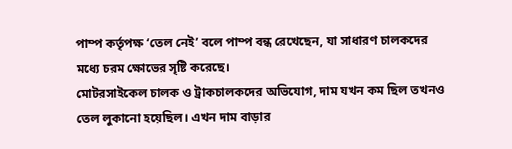পাম্প কর্তৃপক্ষ ‘তেল নেই’ বলে পাম্প বন্ধ রেখেছেন, যা সাধারণ চালকদের মধ্যে চরম ক্ষোভের সৃষ্টি করেছে।
মোটরসাইকেল চালক ও ট্রাকচালকদের অভিযোগ, দাম যখন কম ছিল তখনও তেল লুকানো হয়েছিল। এখন দাম বাড়ার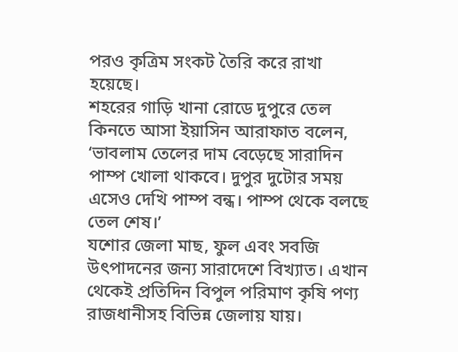পরও কৃত্রিম সংকট তৈরি করে রাখা হয়েছে।
শহরের গাড়ি খানা রোডে দুপুরে তেল কিনতে আসা ইয়াসিন আরাফাত বলেন, ‘ভাবলাম তেলের দাম বেড়েছে সারাদিন পাম্প খোলা থাকবে। দুপুর দুটোর সময় এসেও দেখি পাম্প বন্ধ। পাম্প থেকে বলছে তেল শেষ।’
যশোর জেলা মাছ, ফুল এবং সবজি উৎপাদনের জন্য সারাদেশে বিখ্যাত। এখান থেকেই প্রতিদিন বিপুল পরিমাণ কৃষি পণ্য রাজধানীসহ বিভিন্ন জেলায় যায়।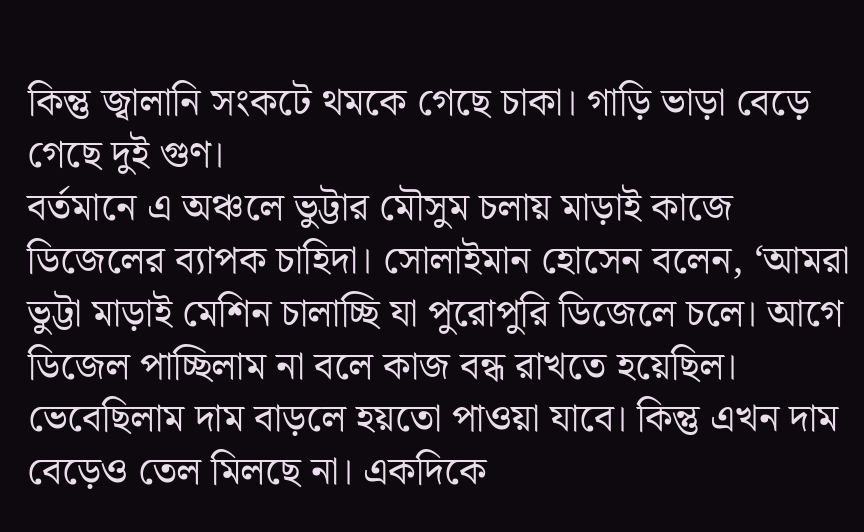কিন্তু জ্বালানি সংকটে থমকে গেছে চাকা। গাড়ি ভাড়া বেড়ে গেছে দুই গুণ।
বর্তমানে এ অঞ্চলে ভুট্টার মৌসুম চলায় মাড়াই কাজে ডিজেলের ব্যাপক চাহিদা। সোলাইমান হোসেন বলেন, ‘আমরা ভুট্টা মাড়াই মেশিন চালাচ্ছি যা পুরোপুরি ডিজেলে চলে। আগে ডিজেল পাচ্ছিলাম না বলে কাজ বন্ধ রাখতে হয়েছিল। ভেবেছিলাম দাম বাড়লে হয়তো পাওয়া যাবে। কিন্তু এখন দাম বেড়েও তেল মিলছে না। একদিকে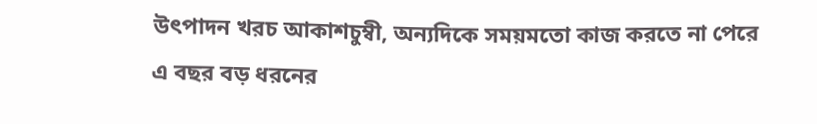উৎপাদন খরচ আকাশচুম্বী, অন্যদিকে সময়মতো কাজ করতে না পেরে এ বছর বড় ধরনের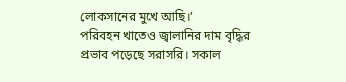লোকসানের মুখে আছি।’
পরিবহন খাতেও জ্বালানির দাম বৃদ্ধির প্রভাব পড়েছে সরাসরি। সকাল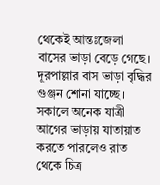থেকেই আন্তঃজেলা বাসের ভাড়া বেড়ে গেছে। দূরপাল্লার বাস ভাড়া বৃদ্ধির গুঞ্জন শোনা যাচ্ছে। সকালে অনেক যাত্রী আগের ভাড়ায় যাতায়াত করতে পারলেও রাত থেকে চিত্র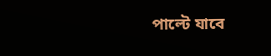পাল্টে যাবে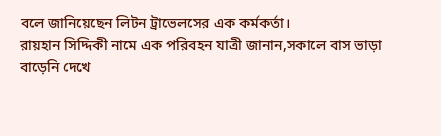বলে জানিয়েছেন লিটন ট্রাভেলসের এক কর্মকর্তা।
রায়হান সিদ্দিকী নামে এক পরিবহন যাত্রী জানান,সকালে বাস ভাড়া বাড়েনি দেখে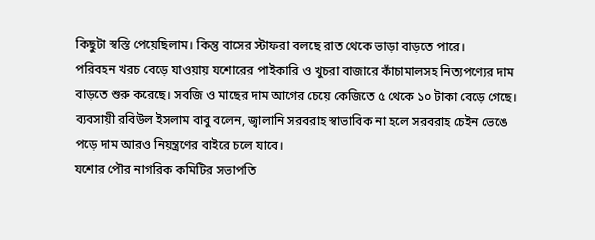কিছুটা স্বস্তি পেয়েছিলাম। কিন্তু বাসের স্টাফরা বলছে রাত থেকে ভাড়া বাড়তে পারে।
পরিবহন খরচ বেড়ে যাওয়ায় যশোরের পাইকারি ও খুচরা বাজারে কাঁচামালসহ নিত্যপণ্যের দাম বাড়তে শুরু করেছে। সবজি ও মাছের দাম আগের চেয়ে কেজিতে ৫ থেকে ১০ টাকা বেড়ে গেছে।
ব্যবসায়ী রবিউল ইসলাম বাবু বলেন, জ্বালানি সরবরাহ স্বাভাবিক না হলে সরবরাহ চেইন ভেঙে পড়ে দাম আরও নিয়ন্ত্রণের বাইরে চলে যাবে।
যশোর পৌর নাগরিক কমিটির সভাপতি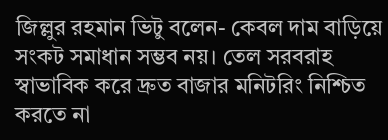জিল্লুর রহমান ভিটু বলেন- কেবল দাম বাড়িয়ে সংকট সমাধান সম্ভব নয়। তেল সরবরাহ স্বাভাবিক করে দ্রুত বাজার মনিটরিং নিশ্চিত করতে না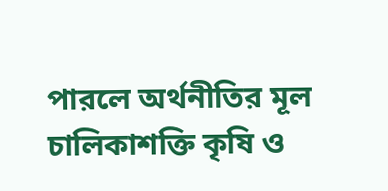পারলে অর্থনীতির মূল চালিকাশক্তি কৃষি ও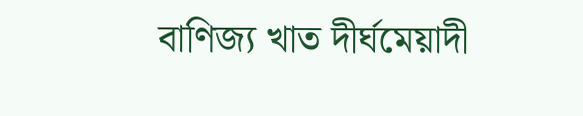বাণিজ্য খাত দীর্ঘমেয়াদী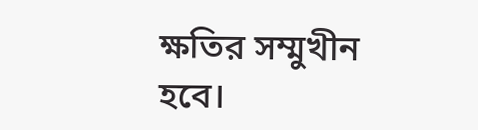ক্ষতির সম্মুখীন হবে।